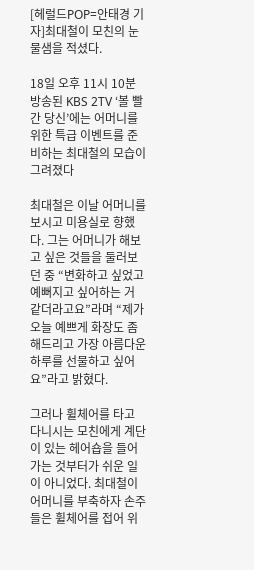[헤럴드POP=안태경 기자]최대철이 모친의 눈물샘을 적셨다.

18일 오후 11시 10분 방송된 KBS 2TV ‘볼 빨간 당신’에는 어머니를 위한 특급 이벤트를 준비하는 최대철의 모습이 그려졌다

최대철은 이날 어머니를 보시고 미용실로 향했다. 그는 어머니가 해보고 싶은 것들을 둘러보던 중 “변화하고 싶었고 예뻐지고 싶어하는 거 같더라고요”라며 “제가 오늘 예쁘게 화장도 좀 해드리고 가장 아름다운 하루를 선물하고 싶어요”라고 밝혔다.

그러나 휠체어를 타고 다니시는 모친에게 계단이 있는 헤어숍을 들어가는 것부터가 쉬운 일이 아니었다. 최대철이 어머니를 부축하자 손주들은 휠체어를 접어 위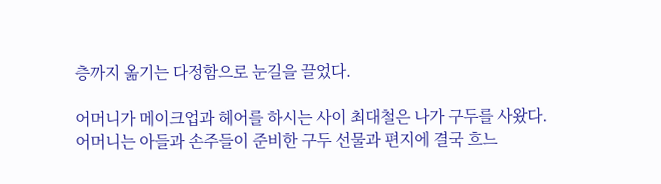층까지 옮기는 다정함으로 눈길을 끌었다.

어머니가 메이크업과 헤어를 하시는 사이 최대철은 나가 구두를 사왔다. 어머니는 아들과 손주들이 준비한 구두 선물과 편지에 결국 흐느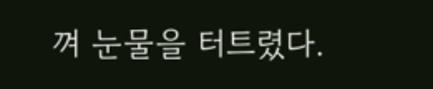껴 눈물을 터트렸다.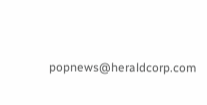popnews@heraldcorp.com